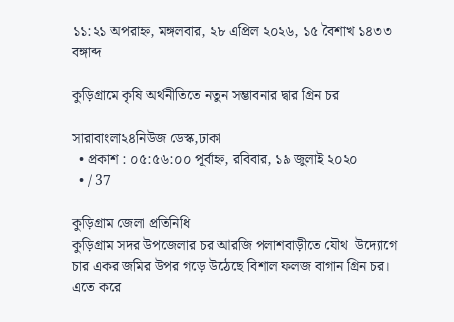১১:২১ অপরাহ্ন, মঙ্গলবার, ২৮ এপ্রিল ২০২৬, ১৫ বৈশাখ ১৪৩৩ বঙ্গাব্দ

কুড়িগ্রামে কৃষি অর্থনীতিতে নতুন সম্ভাবনার দ্বার গ্রিন চর

সারাবাংলা২৪নিউজ ডেস্ক,ঢাকা
  • প্রকাশ : ০৫:৫৬:০০ পূর্বাহ্ন, রবিবার, ১৯ জুলাই ২০২০
  • / 37

কুড়িগ্রাম জেলা প্রতিনিধি
কুড়িগ্রাম সদর উপজেলার চর আরজি পলাশবাড়ীতে যৌথ  উদ্যোগে চার একর জমির উপর গড়ে উঠেছে বিশাল ফলজ বাগান গ্রিন চর।
এতে করে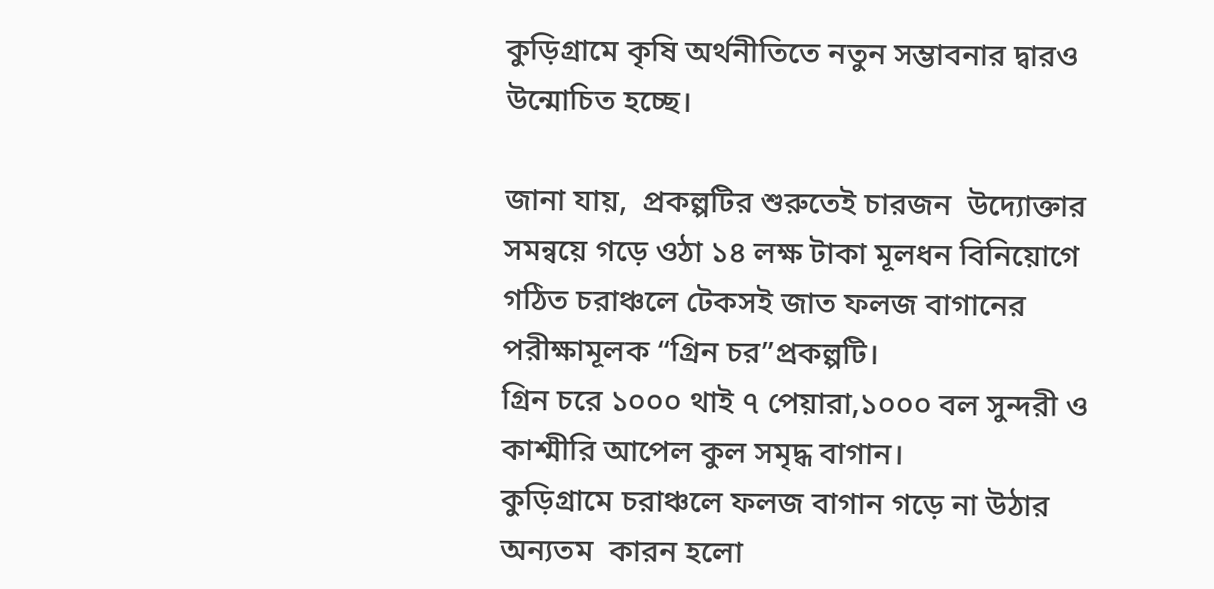কুড়িগ্রামে কৃষি অর্থনীতিতে নতুন সম্ভাবনার দ্বারও উন্মোচিত হচ্ছে।

জানা যায়,  প্রকল্পটির শুরুতেই চারজন  উদ্যোক্তার সমন্বয়ে গড়ে ওঠা ১৪ লক্ষ টাকা মূলধন বিনিয়োগে গঠিত চরাঞ্চলে টেকসই জাত ফলজ বাগানের পরীক্ষামূলক “গ্রিন চর”প্রকল্পটি।
গ্রিন চরে ১০০০ থাই ৭ পেয়ারা,১০০০ বল সুন্দরী ও কাশ্মীরি আপেল কুল সমৃদ্ধ বাগান।
কুড়িগ্রামে চরাঞ্চলে ফলজ বাগান গড়ে না উঠার অন্যতম  কারন হলো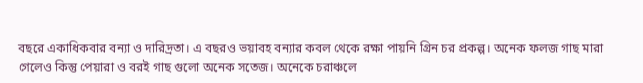বছরে একাধিকবার বন্যা ও দারিদ্রতা। এ বছরও ভয়াবহ বন্যার কবল থেকে রক্ষা পায়নি গ্রিন চর প্রকল্প। অনেক ফলজ গাছ মারা গেলেও কিন্তু পেয়ারা ও বরই গাছ গুলো অনেক সতেজ। অনেকে চরাঞ্চলে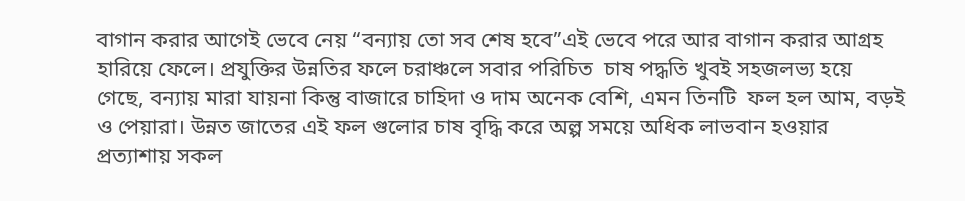বাগান করার আগেই ভেবে নেয় “বন্যায় তো সব শেষ হবে”এই ভেবে পরে আর বাগান করার আগ্রহ হারিয়ে ফেলে। প্রযুক্তির উন্নতির ফলে চরাঞ্চলে সবার পরিচিত  চাষ পদ্ধতি খুবই সহজলভ্য হয়ে গেছে, বন্যায় মারা যায়না কিন্তু বাজারে চাহিদা ও দাম অনেক বেশি, এমন তিনটি  ফল হল আম, বড়ই ও পেয়ারা। উন্নত জাতের এই ফল গুলোর চাষ বৃদ্ধি করে অল্প সময়ে অধিক লাভবান হওয়ার প্রত্যাশায় সকল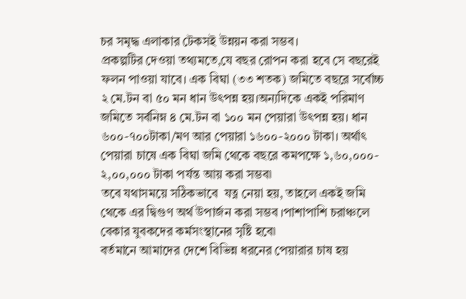চর সমৃদ্ধ এলাকার টেকসই উন্নয়ন করা সম্ভব।
প্রকল্পটির দেওয়া তথ্যমতে,যে বছর রোপন করা হবে সে বছরেই ফলন পাওয়া যাবে। এক বিঘা (৩৩ শতক) জমিতে বছরে সর্বোচ্চ ২ মে.টন বা ৫০ মন ধান উৎপন্ন হয়।অন্যদিকে একই পরিমাণ জমিতে সর্বনিম্ন ৪ মে.টন বা ১০০ মন পেয়ারা উৎপন্ন হয়। ধান ৬০০-৭০০টাকা/মণ আর পেয়ারা ১৬০০-২০০০ টাকা। অর্থাৎ পেয়ারা চাষে এক বিঘা জমি থেকে বছরে কমপক্ষে ১,৬০,০০০- ২,০০,০০০ টাকা পর্যন্ত আয় করা সম্ভব৷
তবে যথাসময়ে সঠিকভাবে  যত্ন নেয়া হয়, তাহলে একই জমি থেকে এর দ্বিগুণ অর্থ উপার্জন করা সম্ভব ।পাশাপাশি চরাঞ্চলে বেকার যুবকদের কর্মসংস্থানের সৃষ্টি হবে৷
বর্তমানে আমাদের দেশে বিভিন্ন ধরনের পেয়ারার চাষ হয়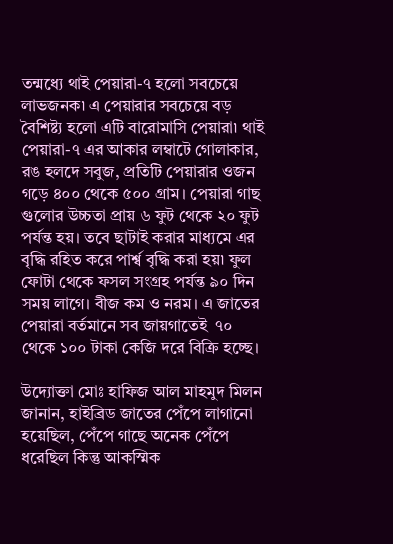তন্মধ্যে থাই পেয়ারা-৭ হলো সবচেয়ে লাভজনক৷ এ পেয়ারার সবচেয়ে বড় বৈশিষ্ট্য হলো এটি বারোমাসি পেয়ারা৷ থাই পেয়ারা-৭ এর আকার লম্বাটে গোলাকার, রঙ হলদে সবুজ, প্রতিটি পেয়ারার ওজন গড়ে ৪০০ থেকে ৫০০ গ্রাম। পেয়ারা গাছ গুলোর উচ্চতা প্রায় ৬ ফুট থেকে ২০ ফুট পর্যন্ত হয়। তবে ছাটাই করার মাধ্যমে এর বৃদ্ধি রহিত করে পার্শ্ব বৃদ্ধি করা হয়৷ ফুল ফোটা থেকে ফসল সংগ্রহ পর্যন্ত ৯০ দিন সময় লাগে। বীজ কম ও নরম। এ জাতের পেয়ারা বর্তমানে সব জায়গাতেই  ৭০ থেকে ১০০ টাকা কেজি দরে বিক্রি হচ্ছে।

উদ্যোক্তা মোঃ হাফিজ আল মাহমুদ মিলন জানান, হাইব্রিড জাতের পেঁপে লাগানো হয়েছিল, পেঁপে গাছে অনেক পেঁপে ধরেছিল কিন্তু আকস্মিক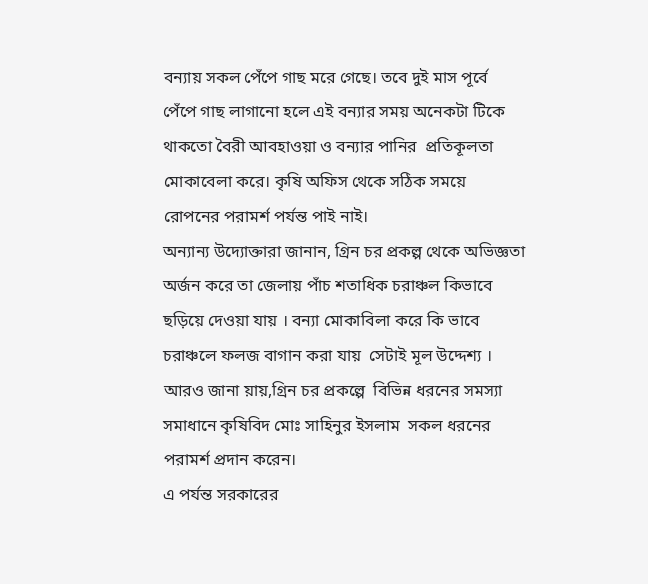বন্যায় সকল পেঁপে গাছ মরে গেছে। তবে দুই মাস পূর্বে পেঁপে গাছ লাগানো হলে এই বন্যার সময় অনেকটা টিকে থাকতো বৈরী আবহাওয়া ও বন্যার পানির  প্রতিকূলতা মোকাবেলা করে। কৃষি অফিস থেকে সঠিক সময়ে রোপনের পরামর্শ পর্যন্ত পাই নাই।
অন্যান্য উদ্যোক্তারা জানান, গ্রিন চর প্রকল্প থেকে অভিজ্ঞতা অর্জন করে তা জেলায় পাঁচ শতাধিক চরাঞ্চল কিভাবে ছড়িয়ে দেওয়া যায় । বন্যা মোকাবিলা করে কি ভাবে চরাঞ্চলে ফলজ বাগান করা যায়  সেটাই মূল উদ্দেশ্য ।
আরও জানা য়ায়,গ্রিন চর প্রকল্পে  বিভিন্ন ধরনের সমস্যা সমাধানে কৃষিবিদ মোঃ সাহিনুর ইসলাম  সকল ধরনের পরামর্শ প্রদান করেন।
এ পর্যন্ত সরকারের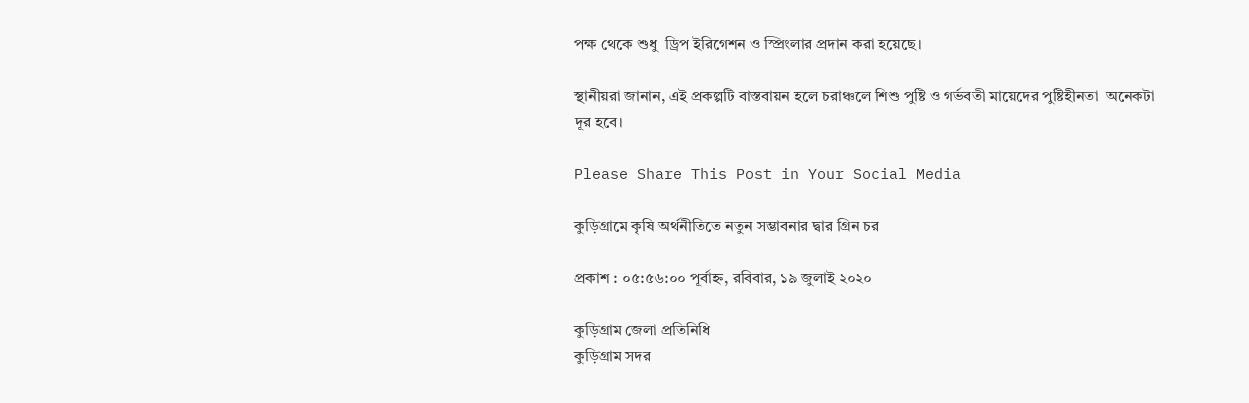পক্ষ থেকে শুধু  ড্রিপ ইরিগেশন ও স্প্রিংলার প্রদান করা হয়েছে।

স্থানীয়রা জানান, এই প্রকল্পটি বাস্তবায়ন হলে চরাঞ্চলে শিশু পুষ্টি ও গর্ভবতী মায়েদের পুষ্টিহীনতা  অনেকটা দূর হবে।

Please Share This Post in Your Social Media

কুড়িগ্রামে কৃষি অর্থনীতিতে নতুন সম্ভাবনার দ্বার গ্রিন চর

প্রকাশ : ০৫:৫৬:০০ পূর্বাহ্ন, রবিবার, ১৯ জুলাই ২০২০

কুড়িগ্রাম জেলা প্রতিনিধি
কুড়িগ্রাম সদর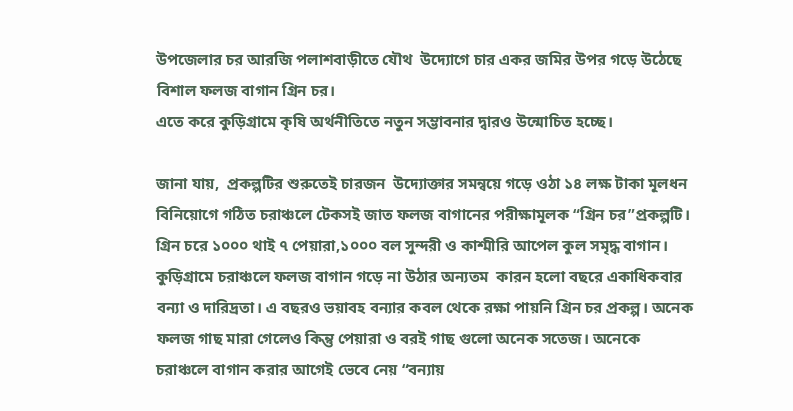উপজেলার চর আরজি পলাশবাড়ীতে যৌথ  উদ্যোগে চার একর জমির উপর গড়ে উঠেছে বিশাল ফলজ বাগান গ্রিন চর।
এতে করে কুড়িগ্রামে কৃষি অর্থনীতিতে নতুন সম্ভাবনার দ্বারও উন্মোচিত হচ্ছে।

জানা যায়,  প্রকল্পটির শুরুতেই চারজন  উদ্যোক্তার সমন্বয়ে গড়ে ওঠা ১৪ লক্ষ টাকা মূলধন বিনিয়োগে গঠিত চরাঞ্চলে টেকসই জাত ফলজ বাগানের পরীক্ষামূলক “গ্রিন চর”প্রকল্পটি।
গ্রিন চরে ১০০০ থাই ৭ পেয়ারা,১০০০ বল সুন্দরী ও কাশ্মীরি আপেল কুল সমৃদ্ধ বাগান।
কুড়িগ্রামে চরাঞ্চলে ফলজ বাগান গড়ে না উঠার অন্যতম  কারন হলো বছরে একাধিকবার বন্যা ও দারিদ্রতা। এ বছরও ভয়াবহ বন্যার কবল থেকে রক্ষা পায়নি গ্রিন চর প্রকল্প। অনেক ফলজ গাছ মারা গেলেও কিন্তু পেয়ারা ও বরই গাছ গুলো অনেক সতেজ। অনেকে চরাঞ্চলে বাগান করার আগেই ভেবে নেয় “বন্যায়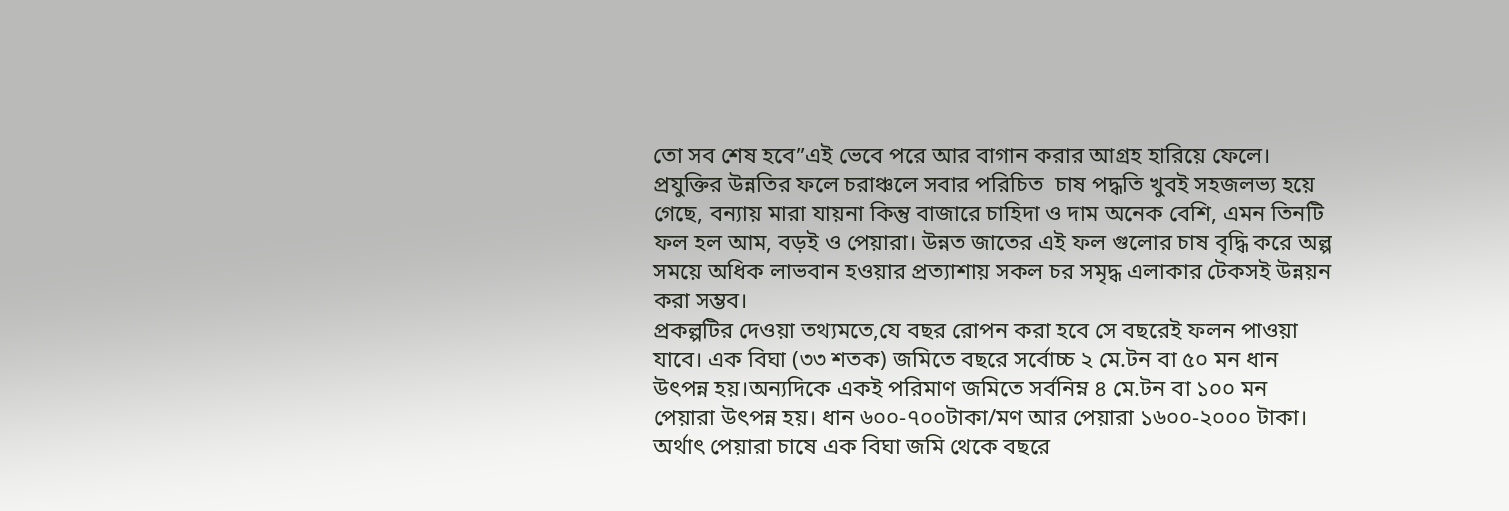তো সব শেষ হবে”এই ভেবে পরে আর বাগান করার আগ্রহ হারিয়ে ফেলে। প্রযুক্তির উন্নতির ফলে চরাঞ্চলে সবার পরিচিত  চাষ পদ্ধতি খুবই সহজলভ্য হয়ে গেছে, বন্যায় মারা যায়না কিন্তু বাজারে চাহিদা ও দাম অনেক বেশি, এমন তিনটি  ফল হল আম, বড়ই ও পেয়ারা। উন্নত জাতের এই ফল গুলোর চাষ বৃদ্ধি করে অল্প সময়ে অধিক লাভবান হওয়ার প্রত্যাশায় সকল চর সমৃদ্ধ এলাকার টেকসই উন্নয়ন করা সম্ভব।
প্রকল্পটির দেওয়া তথ্যমতে,যে বছর রোপন করা হবে সে বছরেই ফলন পাওয়া যাবে। এক বিঘা (৩৩ শতক) জমিতে বছরে সর্বোচ্চ ২ মে.টন বা ৫০ মন ধান উৎপন্ন হয়।অন্যদিকে একই পরিমাণ জমিতে সর্বনিম্ন ৪ মে.টন বা ১০০ মন পেয়ারা উৎপন্ন হয়। ধান ৬০০-৭০০টাকা/মণ আর পেয়ারা ১৬০০-২০০০ টাকা। অর্থাৎ পেয়ারা চাষে এক বিঘা জমি থেকে বছরে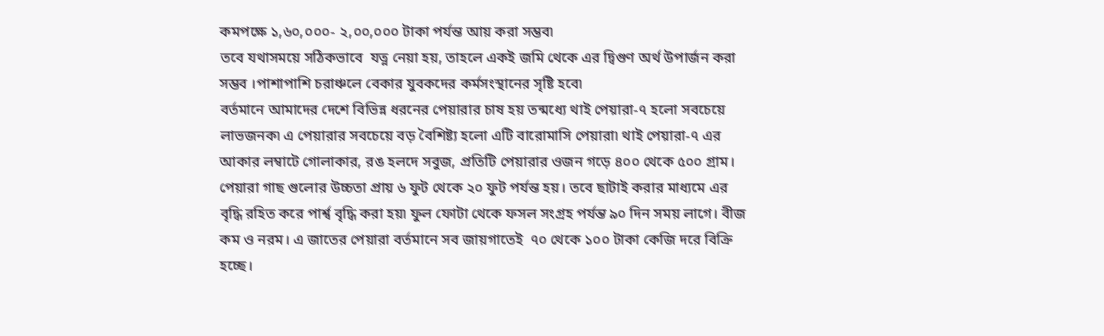কমপক্ষে ১,৬০,০০০- ২,০০,০০০ টাকা পর্যন্ত আয় করা সম্ভব৷
তবে যথাসময়ে সঠিকভাবে  যত্ন নেয়া হয়, তাহলে একই জমি থেকে এর দ্বিগুণ অর্থ উপার্জন করা সম্ভব ।পাশাপাশি চরাঞ্চলে বেকার যুবকদের কর্মসংস্থানের সৃষ্টি হবে৷
বর্তমানে আমাদের দেশে বিভিন্ন ধরনের পেয়ারার চাষ হয় তন্মধ্যে থাই পেয়ারা-৭ হলো সবচেয়ে লাভজনক৷ এ পেয়ারার সবচেয়ে বড় বৈশিষ্ট্য হলো এটি বারোমাসি পেয়ারা৷ থাই পেয়ারা-৭ এর আকার লম্বাটে গোলাকার, রঙ হলদে সবুজ, প্রতিটি পেয়ারার ওজন গড়ে ৪০০ থেকে ৫০০ গ্রাম। পেয়ারা গাছ গুলোর উচ্চতা প্রায় ৬ ফুট থেকে ২০ ফুট পর্যন্ত হয়। তবে ছাটাই করার মাধ্যমে এর বৃদ্ধি রহিত করে পার্শ্ব বৃদ্ধি করা হয়৷ ফুল ফোটা থেকে ফসল সংগ্রহ পর্যন্ত ৯০ দিন সময় লাগে। বীজ কম ও নরম। এ জাতের পেয়ারা বর্তমানে সব জায়গাতেই  ৭০ থেকে ১০০ টাকা কেজি দরে বিক্রি হচ্ছে।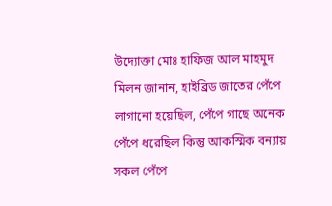উদ্যোক্তা মোঃ হাফিজ আল মাহমুদ মিলন জানান, হাইব্রিড জাতের পেঁপে লাগানো হয়েছিল, পেঁপে গাছে অনেক পেঁপে ধরেছিল কিন্তু আকস্মিক বন্যায় সকল পেঁপে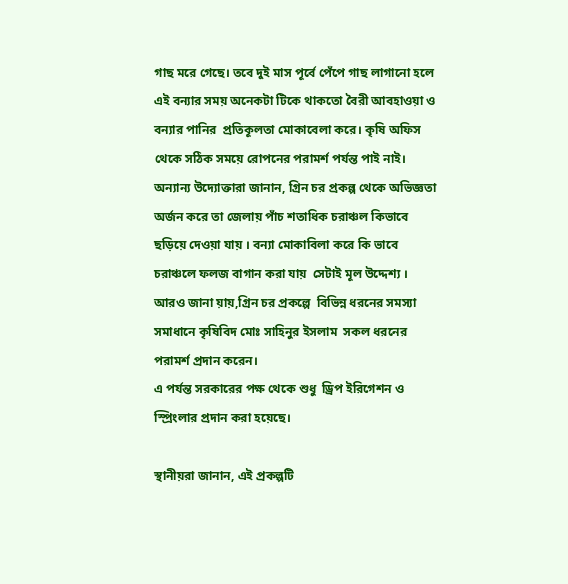গাছ মরে গেছে। তবে দুই মাস পূর্বে পেঁপে গাছ লাগানো হলে এই বন্যার সময় অনেকটা টিকে থাকতো বৈরী আবহাওয়া ও বন্যার পানির  প্রতিকূলতা মোকাবেলা করে। কৃষি অফিস থেকে সঠিক সময়ে রোপনের পরামর্শ পর্যন্ত পাই নাই।
অন্যান্য উদ্যোক্তারা জানান, গ্রিন চর প্রকল্প থেকে অভিজ্ঞতা অর্জন করে তা জেলায় পাঁচ শতাধিক চরাঞ্চল কিভাবে ছড়িয়ে দেওয়া যায় । বন্যা মোকাবিলা করে কি ভাবে চরাঞ্চলে ফলজ বাগান করা যায়  সেটাই মূল উদ্দেশ্য ।
আরও জানা য়ায়,গ্রিন চর প্রকল্পে  বিভিন্ন ধরনের সমস্যা সমাধানে কৃষিবিদ মোঃ সাহিনুর ইসলাম  সকল ধরনের পরামর্শ প্রদান করেন।
এ পর্যন্ত সরকারের পক্ষ থেকে শুধু  ড্রিপ ইরিগেশন ও স্প্রিংলার প্রদান করা হয়েছে।

স্থানীয়রা জানান, এই প্রকল্পটি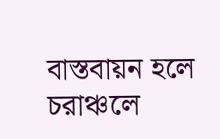বাস্তবায়ন হলে চরাঞ্চলে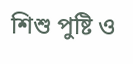শিশু পুষ্টি ও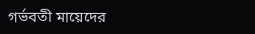গর্ভবতী মায়েদের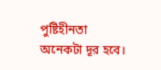পুষ্টিহীনতা  অনেকটা দূর হবে।